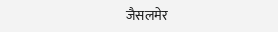जैसलमेर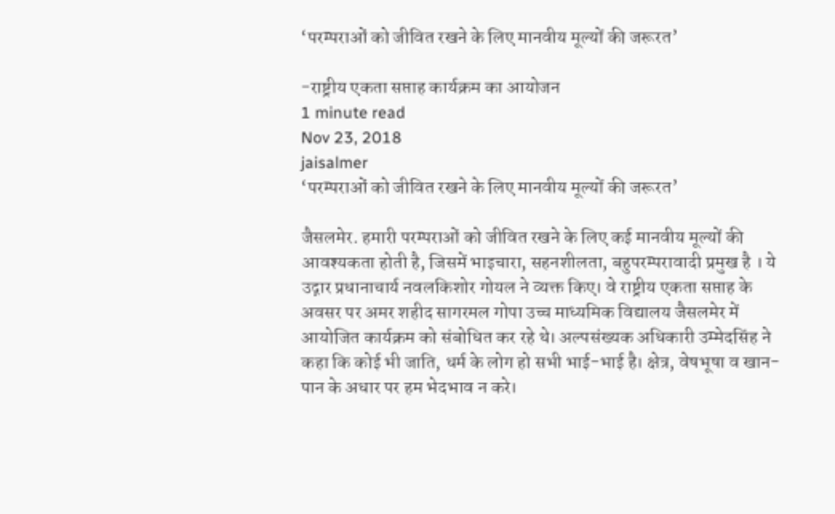‘परम्पराओं को जीवित रखने के लिए मानवीय मूल्यों की जरूरत’

-राष्ट्रीय एकता सप्ताह कार्यक्रम का आयोजन
1 minute read
Nov 23, 2018
jaisalmer
‘परम्पराओं को जीवित रखने के लिए मानवीय मूल्यों की जरूरत’

जैसलमेर. हमारी परम्पराओं को जीवित रखने के लिए कई मानवीय मूल्यों की आवश्यकता होती है, जिसमें भाइचारा, सहनशीलता, बहुपरम्परावादी प्रमुख है । ये उद्गार प्रधानाचार्य नवलकिशोर गोयल ने व्यक्त किए। वे राष्ट्रीय एकता सप्ताह के अवसर पर अमर शहीद सागरमल गोपा उच्च माध्यमिक विद्यालय जैसलमेर में आयोजित कार्यक्रम को संबोधित कर रहे थे। अल्पसंख्यक अधिकारी उम्मेदसिंह ने कहा कि कोई भी जाति, धर्म के लोग हो सभी भाई-भाई है। क्षेत्र, वेषभूषा व खान-पान के अधार पर हम भेदभाव न करे।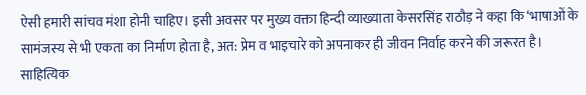ऐसी हमारी सांचव मंशा होनी चाहिए। इसी अवसर पर मुख्य वक्ता हिन्दी व्याख्याता केसरसिंह राठौड़ ने कहा कि ‘भाषाओं के सामंजस्य से भी एकता का निर्माण होता है, अत: प्रेम व भाइचारे को अपनाकर ही जीवन निर्वाह करने की जरूरत है। साहित्यिक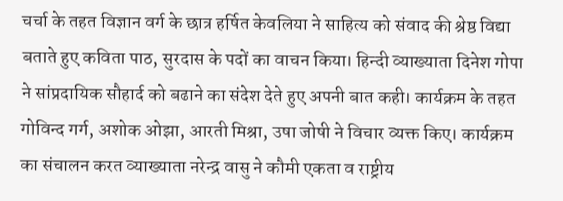चर्चा के तहत विज्ञान वर्ग के छात्र हर्षित केवलिया ने साहित्य को संवाद की श्रेष्ठ विद्या बताते हुए कविता पाठ, सुरदास के पदों का वाचन किया। हिन्दी व्याख्याता दिनेश गोपा ने सांप्रदायिक सौहार्द को बढाने का संदेश देते हुए अपनी बात कही। कार्यक्रम के तहत गोविन्द गर्ग, अशोक ओझा, आरती मिश्रा, उषा जोषी ने विचार व्यक्त किए। कार्यक्रम का संचालन करत व्याख्याता नरेन्द्र वासु ने कौमी एकता व राष्ट्रीय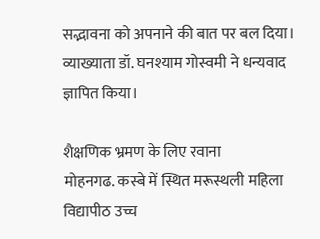सद्भावना को अपनाने की बात पर बल दिया। व्याख्याता डॉ. घनश्याम गोस्वमी ने धन्यवाद ज्ञापित किया।

शैक्षणिक भ्रमण के लिए रवाना
मोहनगढ. कस्बे में स्थित मरूस्थली महिला विद्यापीठ उच्च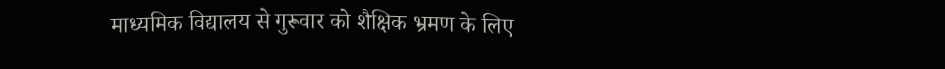माध्यमिक विद्यालय से गुरूवार को शैक्षिक भ्रमण के लिए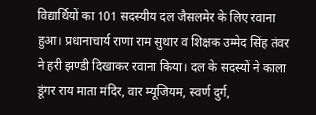विद्यार्थियों का 101 सदस्यीय दल जैसलमेर के लिए रवाना हुआ। प्रधानाचार्य राणा राम सुथार व शिक्षक उम्मेद सिंह तंवर ने हरी झण्डी दिखाकर रवाना किया। दल के सदस्यों ने काला डूंगर राय माता मंदिर, वार म्यूजियम, स्वर्ण दुर्ग,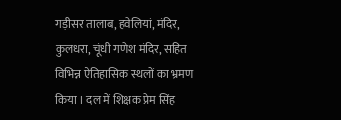गड़ीसर तालाब, हवेलियां, मंदिर, कुलधरा, चूंधी गणेश मंदिर, सहित विभिन्न ऐतिहासिक स्थलों का भ्रमण किया । दल में शिक्षक प्रेम सिंह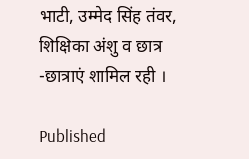भाटी, उम्मेद सिंह तंवर, शिक्षिका अंशु व छात्र -छात्राएं शामिल रही ।

Published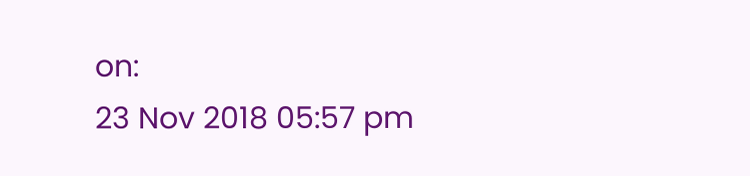on:
23 Nov 2018 05:57 pm